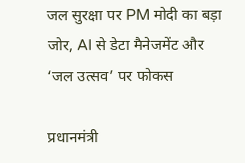जल सुरक्षा पर PM मोदी का बड़ा जोर, AI से डेटा मैनेजमेंट और ‘जल उत्सव’ पर फोकस

प्रधानमंत्री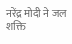नरेंद्र मोदी ने जल शक्ति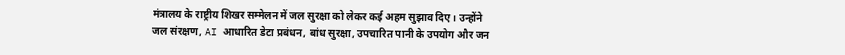मंत्रालय के राष्ट्रीय शिखर सम्मेलन में जल सुरक्षा को लेकर कई अहम सुझाव दिए। उन्होंने जल संरक्षण, AI आधारित डेटा प्रबंधन, बांध सुरक्षा, उपचारित पानी के उपयोग और जन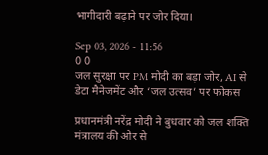भागीदारी बढ़ाने पर जोर दिया।

Sep 03, 2026 - 11:56
0 0
जल सुरक्षा पर PM मोदी का बड़ा जोर, AI से डेटा मैनेजमेंट और ‘जल उत्सव’ पर फोकस

प्रधानमंत्री नरेंद्र मोदी ने बुधवार को जल शक्ति मंत्रालय की ओर से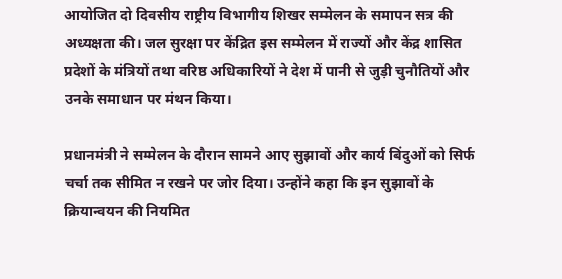आयोजित दो दिवसीय राष्ट्रीय विभागीय शिखर सम्मेलन के समापन सत्र की अध्यक्षता की। जल सुरक्षा पर केंद्रित इस सम्मेलन में राज्यों और केंद्र शासित प्रदेशों के मंत्रियों तथा वरिष्ठ अधिकारियों ने देश में पानी से जुड़ी चुनौतियों और उनके समाधान पर मंथन किया।

प्रधानमंत्री ने सम्मेलन के दौरान सामने आए सुझावों और कार्य बिंदुओं को सिर्फ चर्चा तक सीमित न रखने पर जोर दिया। उन्होंने कहा कि इन सुझावों के क्रियान्वयन की नियमित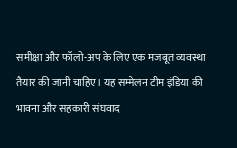समीक्षा और फॉलो-अप के लिए एक मजबूत व्यवस्था तैयार की जानी चाहिए। यह सम्मेलन टीम इंडिया की भावना और सहकारी संघवाद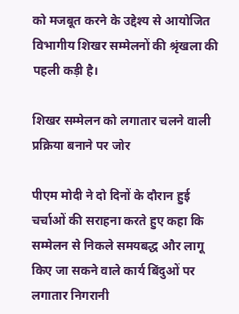को मजबूत करने के उद्देश्य से आयोजित विभागीय शिखर सम्मेलनों की श्रृंखला की पहली कड़ी है।

शिखर सम्मेलन को लगातार चलने वाली प्रक्रिया बनाने पर जोर

पीएम मोदी ने दो दिनों के दौरान हुई चर्चाओं की सराहना करते हुए कहा कि सम्मेलन से निकले समयबद्ध और लागू किए जा सकने वाले कार्य बिंदुओं पर लगातार निगरानी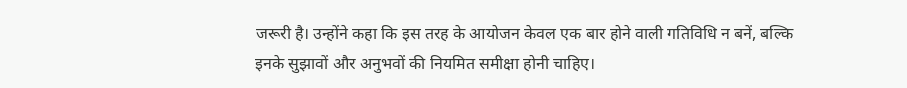जरूरी है। उन्होंने कहा कि इस तरह के आयोजन केवल एक बार होने वाली गतिविधि न बनें, बल्कि इनके सुझावों और अनुभवों की नियमित समीक्षा होनी चाहिए।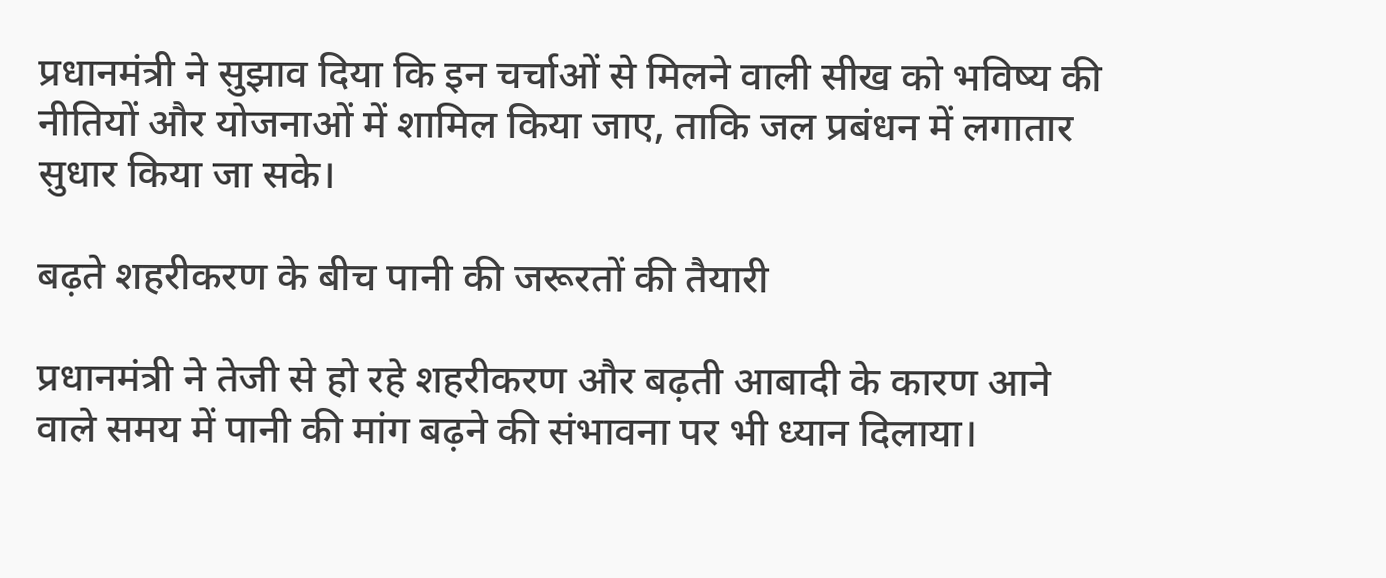प्रधानमंत्री ने सुझाव दिया कि इन चर्चाओं से मिलने वाली सीख को भविष्य की नीतियों और योजनाओं में शामिल किया जाए, ताकि जल प्रबंधन में लगातार सुधार किया जा सके।

बढ़ते शहरीकरण के बीच पानी की जरूरतों की तैयारी

प्रधानमंत्री ने तेजी से हो रहे शहरीकरण और बढ़ती आबादी के कारण आने वाले समय में पानी की मांग बढ़ने की संभावना पर भी ध्यान दिलाया।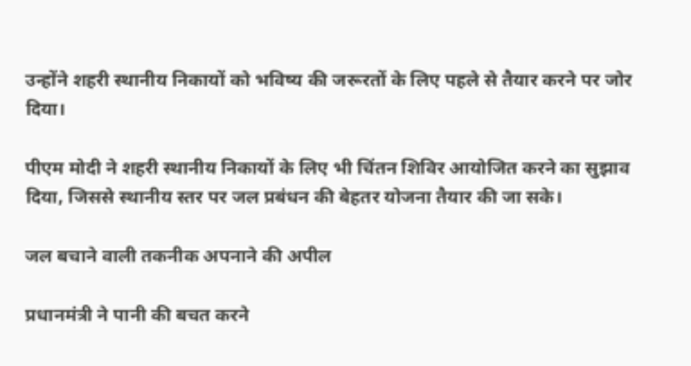उन्होंने शहरी स्थानीय निकायों को भविष्य की जरूरतों के लिए पहले से तैयार करने पर जोर दिया।

पीएम मोदी ने शहरी स्थानीय निकायों के लिए भी चिंतन शिविर आयोजित करने का सुझाव दिया, जिससे स्थानीय स्तर पर जल प्रबंधन की बेहतर योजना तैयार की जा सके।

जल बचाने वाली तकनीक अपनाने की अपील

प्रधानमंत्री ने पानी की बचत करने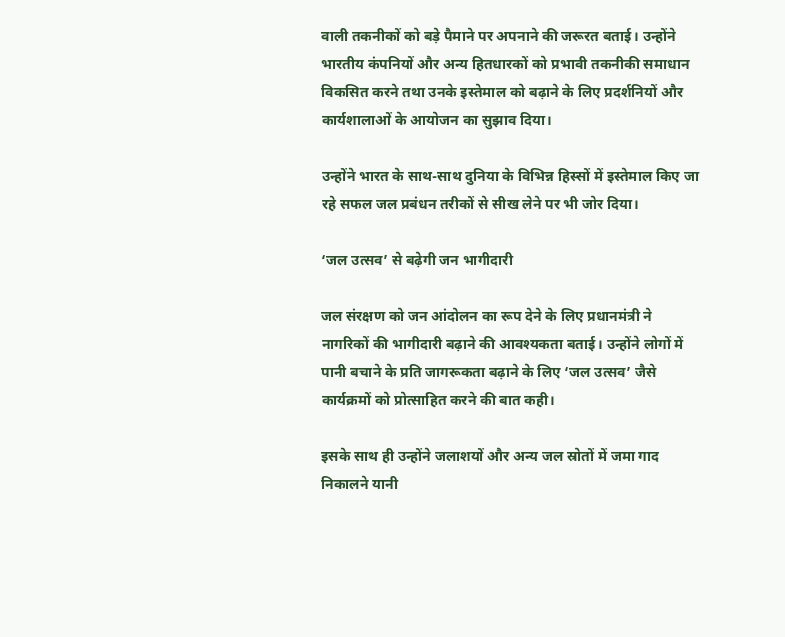वाली तकनीकों को बड़े पैमाने पर अपनाने की जरूरत बताई। उन्होंने भारतीय कंपनियों और अन्य हितधारकों को प्रभावी तकनीकी समाधान विकसित करने तथा उनके इस्तेमाल को बढ़ाने के लिए प्रदर्शनियों और कार्यशालाओं के आयोजन का सुझाव दिया।

उन्होंने भारत के साथ-साथ दुनिया के विभिन्न हिस्सों में इस्तेमाल किए जा रहे सफल जल प्रबंधन तरीकों से सीख लेने पर भी जोर दिया।

‘जल उत्सव’ से बढ़ेगी जन भागीदारी

जल संरक्षण को जन आंदोलन का रूप देने के लिए प्रधानमंत्री ने नागरिकों की भागीदारी बढ़ाने की आवश्यकता बताई। उन्होंने लोगों में पानी बचाने के प्रति जागरूकता बढ़ाने के लिए ‘जल उत्सव’ जैसे कार्यक्रमों को प्रोत्साहित करने की बात कही।

इसके साथ ही उन्होंने जलाशयों और अन्य जल स्रोतों में जमा गाद निकालने यानी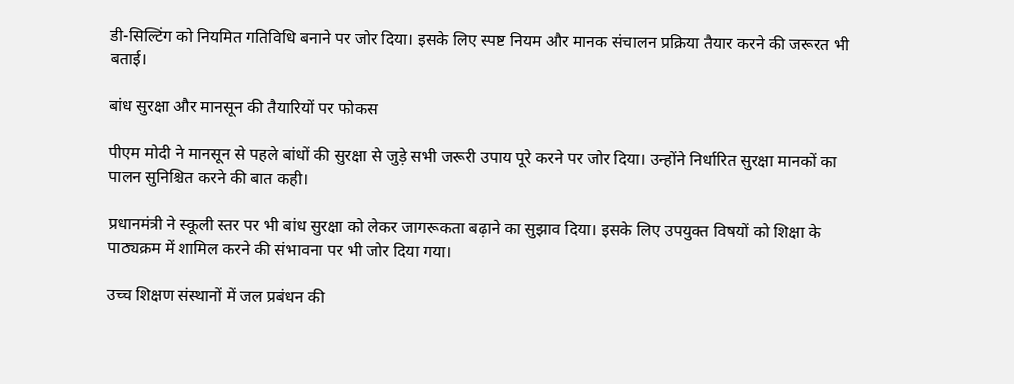डी-सिल्टिंग को नियमित गतिविधि बनाने पर जोर दिया। इसके लिए स्पष्ट नियम और मानक संचालन प्रक्रिया तैयार करने की जरूरत भी बताई।

बांध सुरक्षा और मानसून की तैयारियों पर फोकस

पीएम मोदी ने मानसून से पहले बांधों की सुरक्षा से जुड़े सभी जरूरी उपाय पूरे करने पर जोर दिया। उन्होंने निर्धारित सुरक्षा मानकों का पालन सुनिश्चित करने की बात कही।

प्रधानमंत्री ने स्कूली स्तर पर भी बांध सुरक्षा को लेकर जागरूकता बढ़ाने का सुझाव दिया। इसके लिए उपयुक्त विषयों को शिक्षा के पाठ्यक्रम में शामिल करने की संभावना पर भी जोर दिया गया।

उच्च शिक्षण संस्थानों में जल प्रबंधन की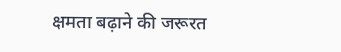क्षमता बढ़ाने की जरूरत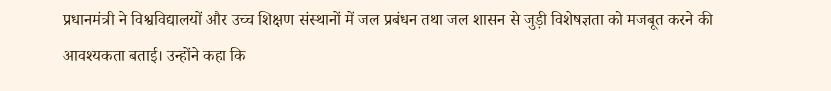प्रधानमंत्री ने विश्वविद्यालयों और उच्च शिक्षण संस्थानों में जल प्रबंधन तथा जल शासन से जुड़ी विशेषज्ञता को मजबूत करने की आवश्यकता बताई। उन्होंने कहा कि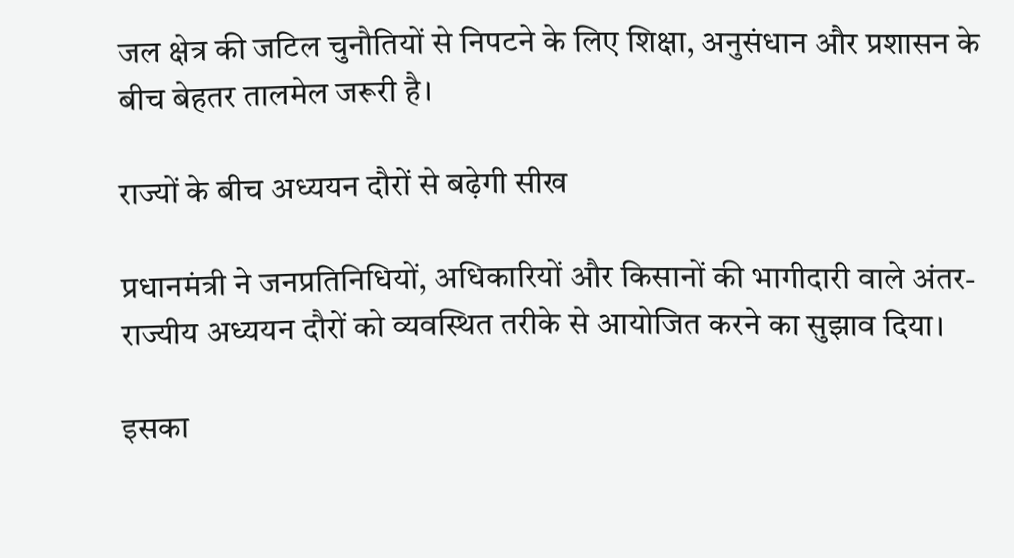जल क्षेत्र की जटिल चुनौतियों से निपटने के लिए शिक्षा, अनुसंधान और प्रशासन के बीच बेहतर तालमेल जरूरी है।

राज्यों के बीच अध्ययन दौरों से बढ़ेगी सीख

प्रधानमंत्री ने जनप्रतिनिधियों, अधिकारियों और किसानों की भागीदारी वाले अंतर-राज्यीय अध्ययन दौरों को व्यवस्थित तरीके से आयोजित करने का सुझाव दिया।

इसका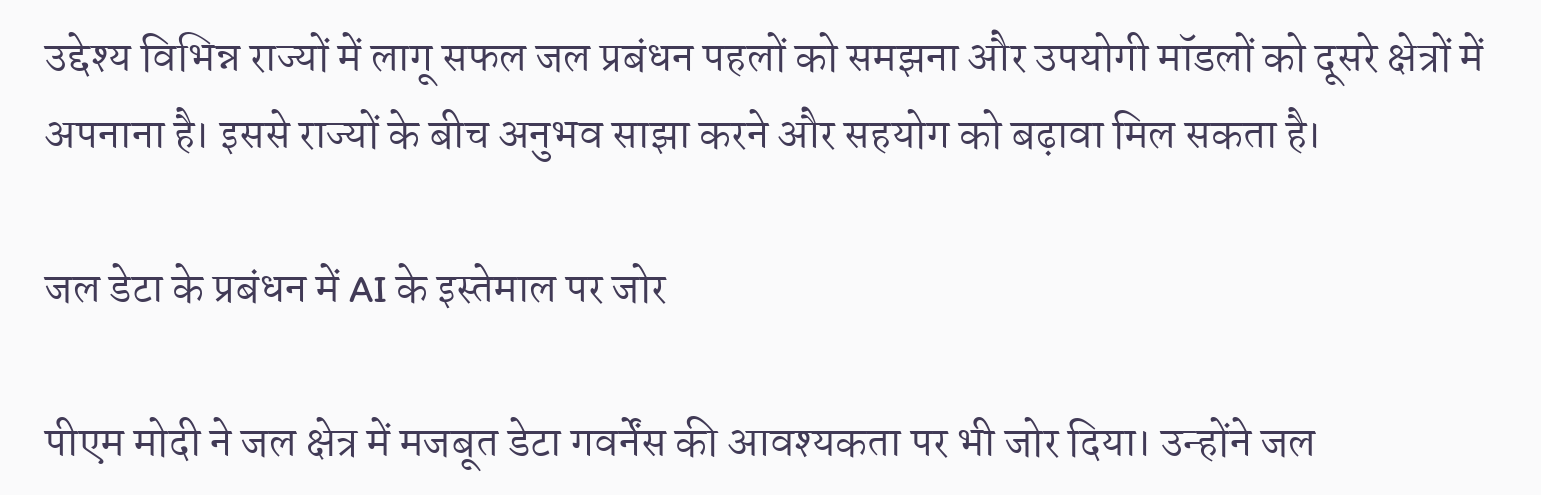उद्देश्य विभिन्न राज्यों में लागू सफल जल प्रबंधन पहलों को समझना और उपयोगी मॉडलों को दूसरे क्षेत्रों में अपनाना है। इससे राज्यों के बीच अनुभव साझा करने और सहयोग को बढ़ावा मिल सकता है।

जल डेटा के प्रबंधन में AI के इस्तेमाल पर जोर

पीएम मोदी ने जल क्षेत्र में मजबूत डेटा गवर्नेंस की आवश्यकता पर भी जोर दिया। उन्होंने जल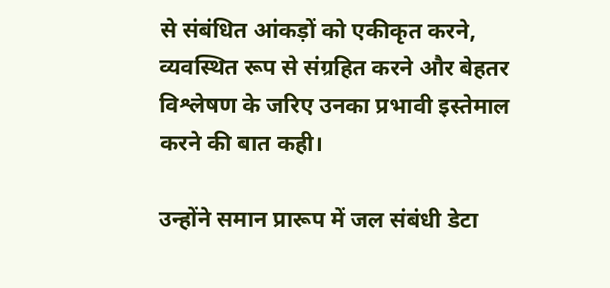से संबंधित आंकड़ों को एकीकृत करने, व्यवस्थित रूप से संग्रहित करने और बेहतर विश्लेषण के जरिए उनका प्रभावी इस्तेमाल करने की बात कही।

उन्होंने समान प्रारूप में जल संबंधी डेटा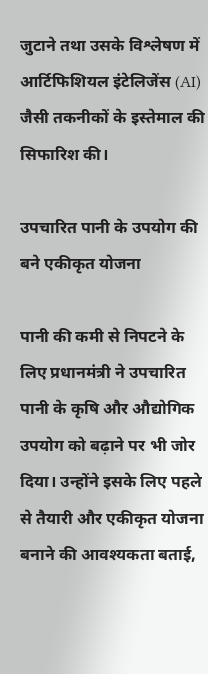जुटाने तथा उसके विश्लेषण में आर्टिफिशियल इंटेलिजेंस (AI) जैसी तकनीकों के इस्तेमाल की सिफारिश की।

उपचारित पानी के उपयोग की बने एकीकृत योजना

पानी की कमी से निपटने के लिए प्रधानमंत्री ने उपचारित पानी के कृषि और औद्योगिक उपयोग को बढ़ाने पर भी जोर दिया। उन्होंने इसके लिए पहले से तैयारी और एकीकृत योजना बनाने की आवश्यकता बताई,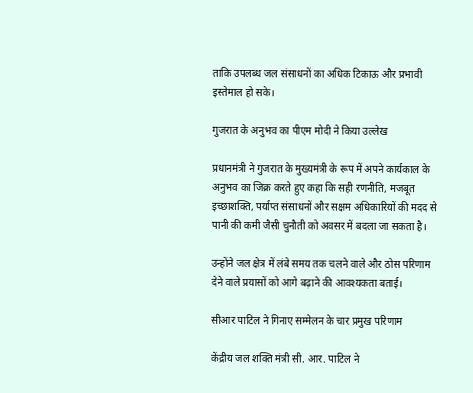ताकि उपलब्ध जल संसाधनों का अधिक टिकाऊ और प्रभावी इस्तेमाल हो सके।

गुजरात के अनुभव का पीएम मोदी ने किया उल्लेख

प्रधानमंत्री ने गुजरात के मुख्यमंत्री के रूप में अपने कार्यकाल के अनुभव का जिक्र करते हुए कहा कि सही रणनीति, मजबूत इच्छाशक्ति, पर्याप्त संसाधनों और सक्षम अधिकारियों की मदद से पानी की कमी जैसी चुनौती को अवसर में बदला जा सकता है।

उन्होंने जल क्षेत्र में लंबे समय तक चलने वाले और ठोस परिणाम देने वाले प्रयासों को आगे बढ़ाने की आवश्यकता बताई।

सीआर पाटिल ने गिनाए सम्मेलन के चार प्रमुख परिणाम

केंद्रीय जल शक्ति मंत्री सी. आर. पाटिल ने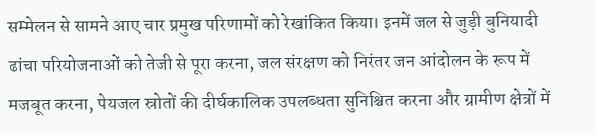सम्मेलन से सामने आए चार प्रमुख परिणामों को रेखांकित किया। इनमें जल से जुड़ी बुनियादी ढांचा परियोजनाओं को तेजी से पूरा करना, जल संरक्षण को निरंतर जन आंदोलन के रूप में मजबूत करना, पेयजल स्रोतों की दीर्घकालिक उपलब्धता सुनिश्चित करना और ग्रामीण क्षेत्रों में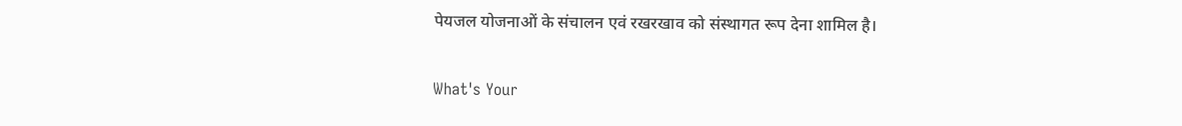पेयजल योजनाओं के संचालन एवं रखरखाव को संस्थागत रूप देना शामिल है।

What's Your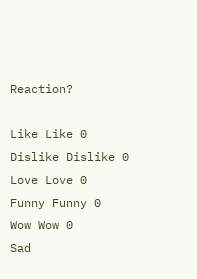Reaction?

Like Like 0
Dislike Dislike 0
Love Love 0
Funny Funny 0
Wow Wow 0
Sad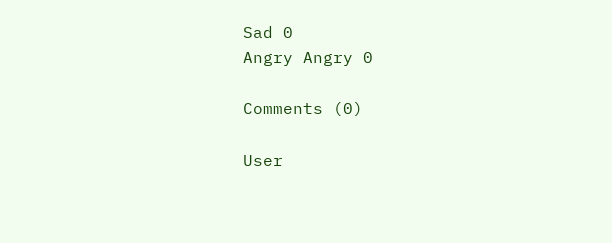Sad 0
Angry Angry 0

Comments (0)

User